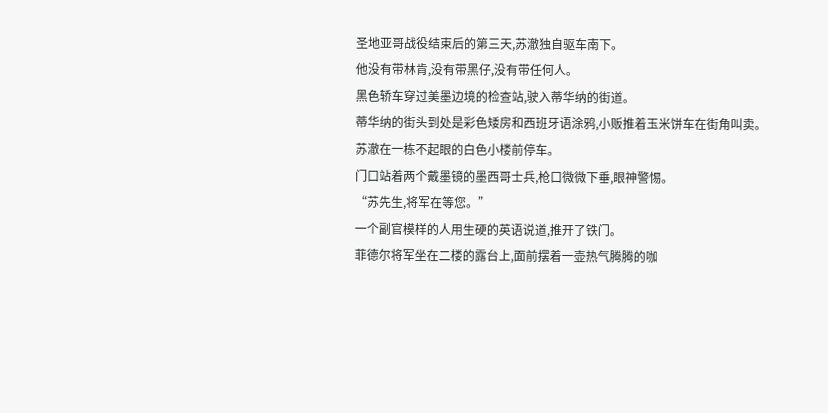圣地亚哥战役结束后的第三天,苏澈独自驱车南下。
他没有带林肯,没有带黑仔,没有带任何人。
黑色轿车穿过美墨边境的检查站,驶入蒂华纳的街道。
蒂华纳的街头到处是彩色矮房和西班牙语涂鸦,小贩推着玉米饼车在街角叫卖。
苏澈在一栋不起眼的白色小楼前停车。
门口站着两个戴墨镜的墨西哥士兵,枪口微微下垂,眼神警惕。
“苏先生,将军在等您。”
一个副官模样的人用生硬的英语说道,推开了铁门。
菲德尔将军坐在二楼的露台上,面前摆着一壶热气腾腾的咖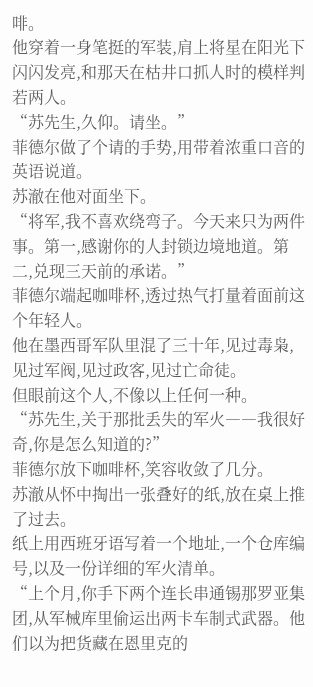啡。
他穿着一身笔挺的军装,肩上将星在阳光下闪闪发亮,和那天在枯井口抓人时的模样判若两人。
“苏先生,久仰。请坐。”
菲德尔做了个请的手势,用带着浓重口音的英语说道。
苏澈在他对面坐下。
“将军,我不喜欢绕弯子。今天来只为两件事。第一,感谢你的人封锁边境地道。第二,兑现三天前的承诺。”
菲德尔端起咖啡杯,透过热气打量着面前这个年轻人。
他在墨西哥军队里混了三十年,见过毒枭,见过军阀,见过政客,见过亡命徒。
但眼前这个人,不像以上任何一种。
“苏先生,关于那批丢失的军火――我很好奇,你是怎么知道的?”
菲德尔放下咖啡杯,笑容收敛了几分。
苏澈从怀中掏出一张叠好的纸,放在桌上推了过去。
纸上用西班牙语写着一个地址,一个仓库编号,以及一份详细的军火清单。
“上个月,你手下两个连长串通锡那罗亚集团,从军械库里偷运出两卡车制式武器。他们以为把货藏在恩里克的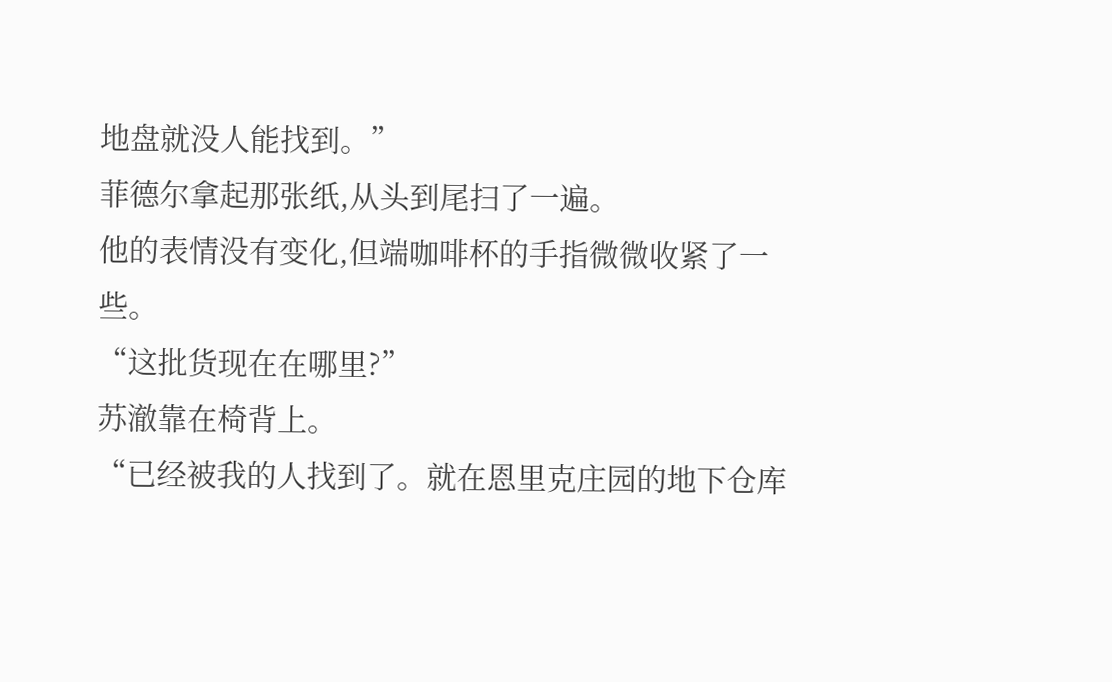地盘就没人能找到。”
菲德尔拿起那张纸,从头到尾扫了一遍。
他的表情没有变化,但端咖啡杯的手指微微收紧了一些。
“这批货现在在哪里?”
苏澈靠在椅背上。
“已经被我的人找到了。就在恩里克庄园的地下仓库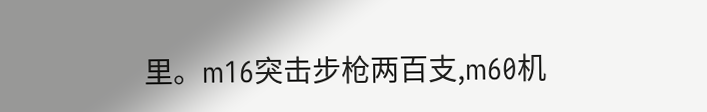里。m16突击步枪两百支,m60机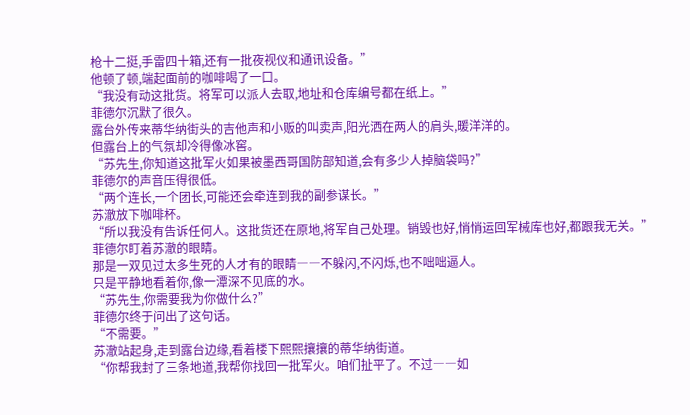枪十二挺,手雷四十箱,还有一批夜视仪和通讯设备。”
他顿了顿,端起面前的咖啡喝了一口。
“我没有动这批货。将军可以派人去取,地址和仓库编号都在纸上。”
菲德尔沉默了很久。
露台外传来蒂华纳街头的吉他声和小贩的叫卖声,阳光洒在两人的肩头,暖洋洋的。
但露台上的气氛却冷得像冰窖。
“苏先生,你知道这批军火如果被墨西哥国防部知道,会有多少人掉脑袋吗?”
菲德尔的声音压得很低。
“两个连长,一个团长,可能还会牵连到我的副参谋长。”
苏澈放下咖啡杯。
“所以我没有告诉任何人。这批货还在原地,将军自己处理。销毁也好,悄悄运回军械库也好,都跟我无关。”
菲德尔盯着苏澈的眼睛。
那是一双见过太多生死的人才有的眼睛――不躲闪,不闪烁,也不咄咄逼人。
只是平静地看着你,像一潭深不见底的水。
“苏先生,你需要我为你做什么?”
菲德尔终于问出了这句话。
“不需要。”
苏澈站起身,走到露台边缘,看着楼下熙熙攘攘的蒂华纳街道。
“你帮我封了三条地道,我帮你找回一批军火。咱们扯平了。不过――如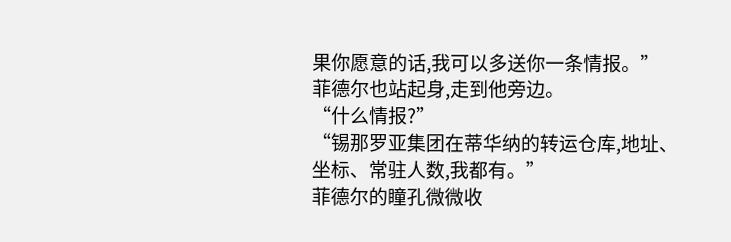果你愿意的话,我可以多送你一条情报。”
菲德尔也站起身,走到他旁边。
“什么情报?”
“锡那罗亚集团在蒂华纳的转运仓库,地址、坐标、常驻人数,我都有。”
菲德尔的瞳孔微微收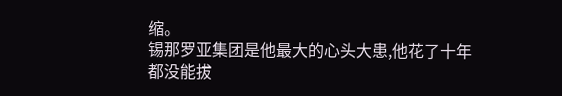缩。
锡那罗亚集团是他最大的心头大患,他花了十年都没能拔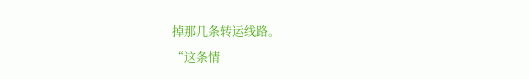掉那几条转运线路。
“这条情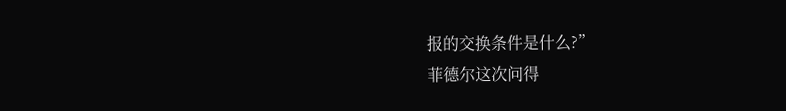报的交换条件是什么?”
菲德尔这次问得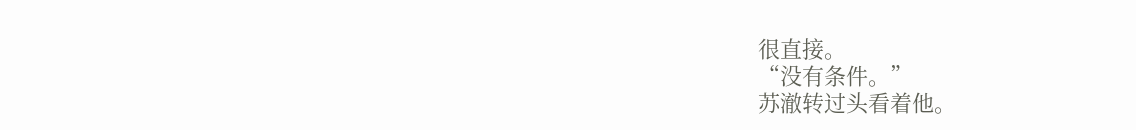很直接。
“没有条件。”
苏澈转过头看着他。